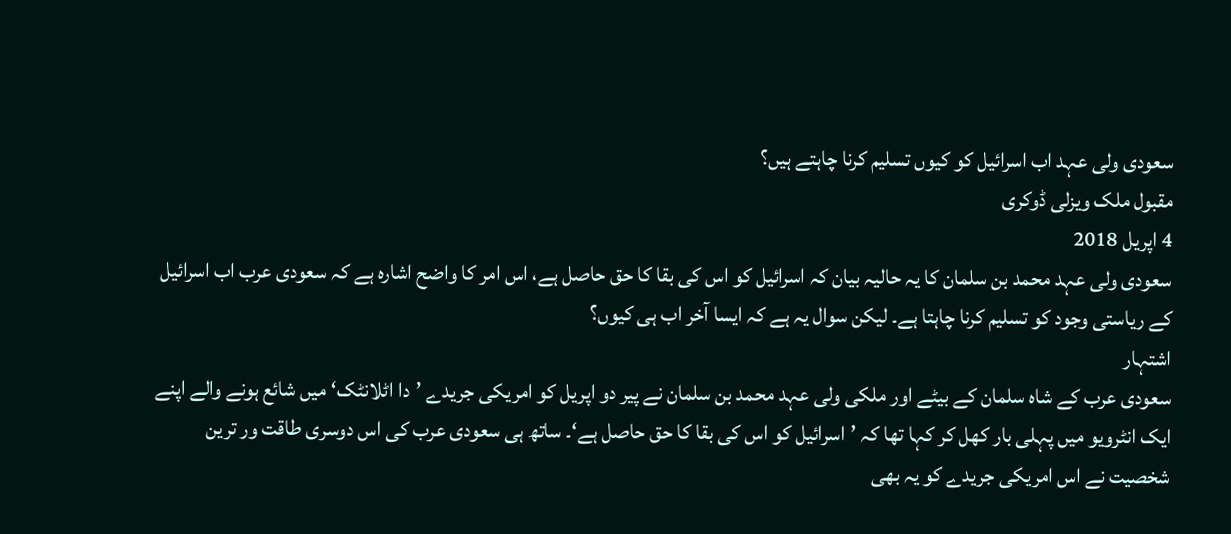سعودی ولی عہد اب اسرائیل کو کیوں تسلیم کرنا چاہتے ہیں؟
مقبول ملک ویزلی ڈوکری
4 اپریل 2018
سعودی ولی عہد محمد بن سلمان کا یہ حالیہ بیان کہ اسرائیل کو اس کی بقا کا حق حاصل ہے، اس امر کا واضح اشارہ ہے کہ سعودی عرب اب اسرائیل کے ریاستی وجود کو تسلیم کرنا چاہتا ہے۔ لیکن سوال یہ ہے کہ ایسا آخر اب ہی کیوں؟
اشتہار
سعودی عرب کے شاہ سلمان کے بیٹے اور ملکی ولی عہد محمد بن سلمان نے پیر دو اپریل کو امریکی جریدے ’دا اٹلانٹک‘ میں شائع ہونے والے اپنے ایک انٹرویو میں پہلی بار کھل کر کہا تھا کہ ’اسرائیل کو اس کی بقا کا حق حاصل ہے‘۔ ساتھ ہی سعودی عرب کی اس دوسری طاقت ور ترین شخصیت نے اس امریکی جریدے کو یہ بھی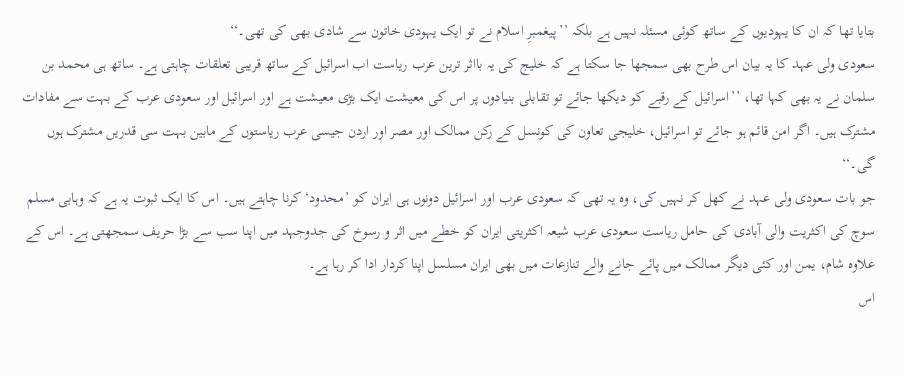بتایا تھا کہ ان کا یہودیوں کے ساتھ کوئی مسئلہ نہیں ہے بلکہ ’’پیغمبرِ اسلام نے تو ایک یہودی خاتون سے شادی بھی کی تھی۔‘‘
سعودی ولی عہد کا یہ بیان اس طرح بھی سمجھا جا سکتا ہے کہ خلیج کی یہ بااثر ترین عرب ریاست اب اسرائیل کے ساتھ قریبی تعلقات چاہتی ہے۔ ساتھ ہی محمد بن سلمان نے یہ بھی کہا تھا، ’’اسرائیل کے رقبے کو دیکھا جائے تو تقابلی بنیادوں پر اس کی معیشت ایک بڑی معیشت ہے اور اسرائیل اور سعودی عرب کے بہت سے مفادات مشترک ہیں۔ اگر امن قائم ہو جائے تو اسرائیل، خلیجی تعاون کی کونسل کے رکن ممالک اور مصر اور اردن جیسی عرب ریاستوں کے مابین بہت سی قدریں مشترک ہوں گی۔‘‘
جو بات سعودی ولی عہد نے کھل کر نہیں کی، وہ یہ تھی کہ سعودی عرب اور اسرائیل دونوں ہی ایران کو ’محدود‘ کرنا چاہتے ہیں۔ اس کا ایک ثبوت یہ ہے کہ وہابی مسلم سوچ کی اکثریت والی آبادی کی حامل ریاست سعودی عرب شیعہ اکثریتی ایران کو خطے میں اثر و رسوخ کی جدوجہد میں اپنا سب سے بڑا حریف سمجھتی ہے۔ اس کے علاوہ شام، یمن اور کئی دیگر ممالک میں پائے جانے والے تنازعات میں بھی ایران مسلسل اپنا کردار ادا کر رہا ہے۔
اس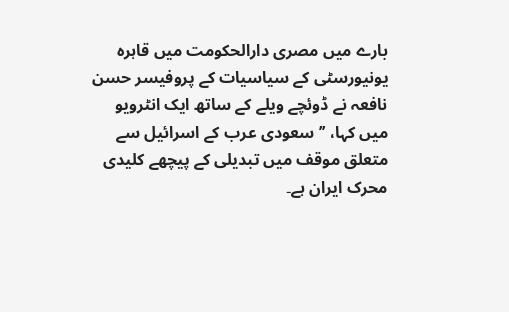بارے میں مصری دارالحکومت میں قاہرہ یونیورسٹی کے سیاسیات کے پروفیسر حسن نافعہ نے ڈوئچے ویلے کے ساتھ ایک انٹرویو میں کہا، ’’سعودی عرب کے اسرائیل سے متعلق موقف میں تبدیلی کے پیچھے کلیدی محرک ایران ہے۔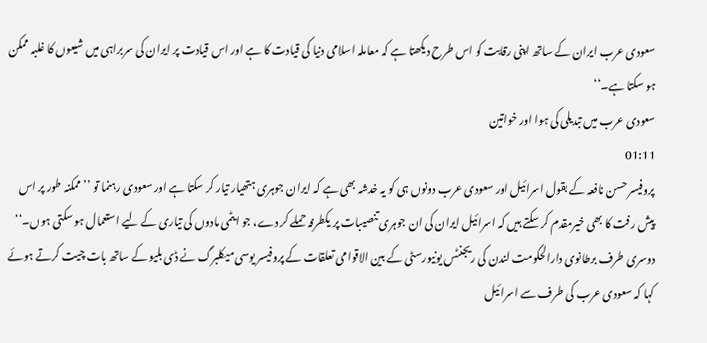سعودی عرب ایران کے ساتھ اپنی رقابت کو اس طرح دیکھتا ہے کہ معاملہ اسلامی دنیا کی قیادت کا ہے اور اس قیادت پر ایران کی سربراہی میں شیعوں کا غلبہ ممکن ہو سکتا ہے۔‘‘
سعودی عرب میں تبدیلی کی ہوا اور خواتین
01:11
پروفیسر حسن نافعہ کے بقول اسرائیل اور سعودی عرب دونوں ہی کو یہ خدشہ بھی ہے کہ ایران جوہری ہتھیار تیار کر سکتا ہے اور سعودی رہنما تو ’’ممکنہ طور پر اس پیش رفت کا بھی خیرمقدم کر سکتے ہیں کہ اسرائیل ایران کی ان جوہری تنصیبات پر یکطرفہ حملے کر دے، جو ایٹمی مادوں کی تیاری کے لیے استعمال ہو سکتی ہوں۔‘‘
دوسری طرف برطانوی دارالحکومت لندن کی ریجنٹس یونیورسٹی کے بین الاقوامی تعلقات کے پروفیسر یوسی میکلبرگ نے ڈی بلیو کے ساتھ بات چیت کرتے ہوئے کہا کہ سعودی عرب کی طرف سے اسرائیل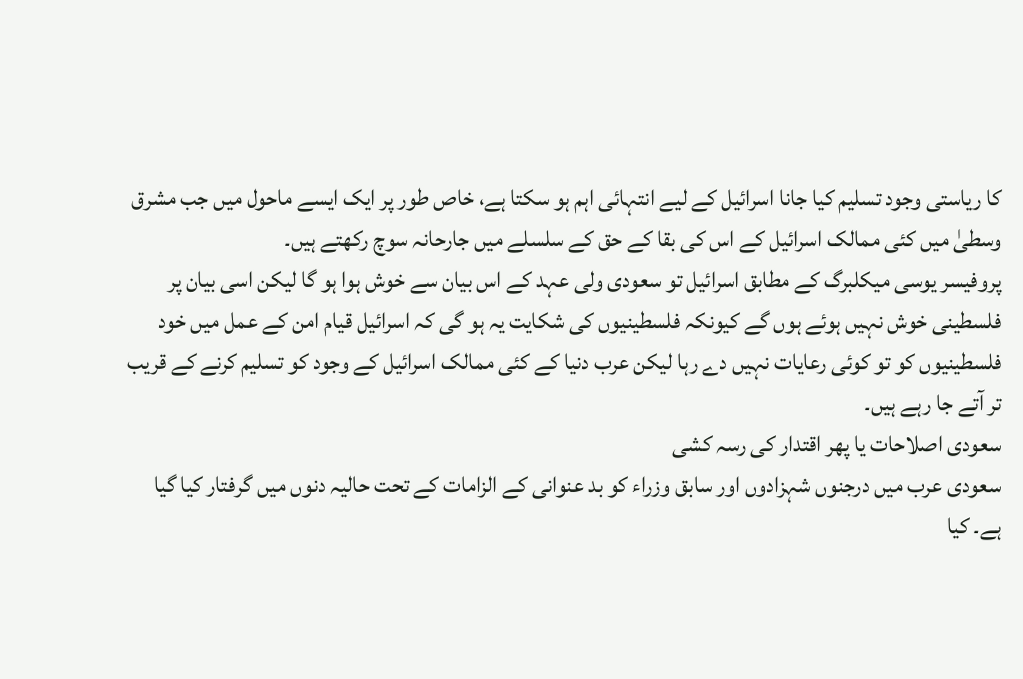کا ریاستی وجود تسلیم کیا جانا اسرائیل کے لیے انتہائی اہم ہو سکتا ہے، خاص طور پر ایک ایسے ماحول میں جب مشرق وسطیٰ میں کئی ممالک اسرائیل کے اس کی بقا کے حق کے سلسلے میں جارحانہ سوچ رکھتے ہیں۔
پروفیسر یوسی میکلبرگ کے مطابق اسرائیل تو سعودی ولی عہد کے اس بیان سے خوش ہوا ہو گا لیکن اسی بیان پر فلسطینی خوش نہیں ہوئے ہوں گے کیونکہ فلسطینیوں کی شکایت یہ ہو گی کہ اسرائیل قیام امن کے عمل میں خود فلسطینیوں کو تو کوئی رعایات نہیں دے رہا لیکن عرب دنیا کے کئی ممالک اسرائیل کے وجود کو تسلیم کرنے کے قریب تر آتے جا رہے ہیں۔
سعودی اصلاحات یا پھر اقتدار کی رسہ کشی
سعودی عرب میں درجنوں شہزادوں اور سابق وزراء کو بد عنوانی کے الزامات کے تحت حالیہ دنوں میں گرفتار کیا گیا ہے۔ کیا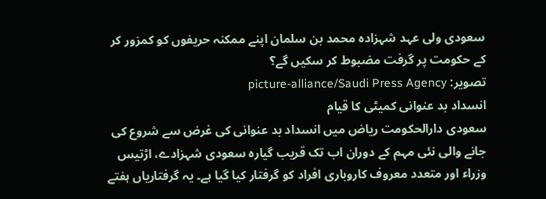سعودی ولی عہد شہزادہ محمد بن سلمان اپنے ممکنہ حریفوں کو کمزور کر کے حکومت پر گرفت مضبوط کر سکیں گے؟
تصویر: picture-alliance/Saudi Press Agency
انسداد بد عنوانی کمیٹی کا قیام
سعودی دارالحکومت ریاض میں انسداد بد عنوانی کی غرض سے شروع کی جانے والی نئی مہم کے دوران اب تک قریب گیارہ سعودی شہزادے، اڑتیس وزراء اور متعدد معروف کاروباری افراد کو گرفتار کیا گیا ہے۔ یہ گرفتاریاں ہفتے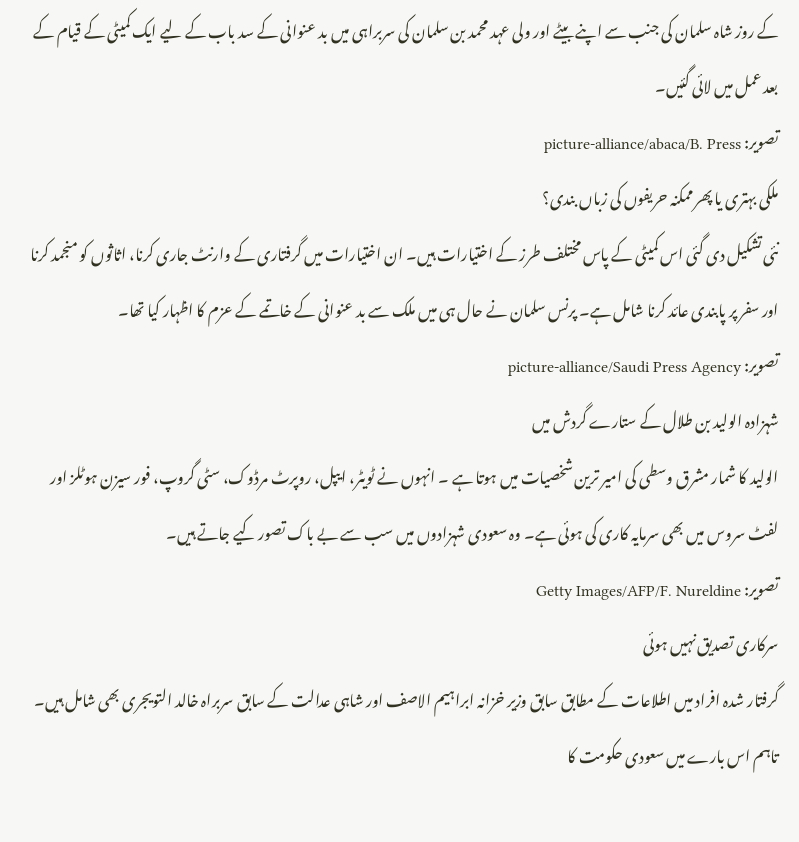کے روز شاہ سلمان کی جنب سے اپنے بیٹے اور ولی عہد محمد بن سلمان کی سربراہی میں بد عنوانی کے سد باب کے لیے ایک کمیٹی کے قیام کے بعد عمل میں لائی گئیں۔
تصویر: picture-alliance/abaca/B. Press
ملکی بہتری یا پھر ممکنہ حریفوں کی زباں بندی؟
نئی تشکیل دی گئی اس کمیٹی کے پاس مختلف طرز کے اختیارات ہیں۔ ان اختیارات میں گرفتاری کے وارنٹ جاری کرنا، اثاثوں کو منجمد کرنا اور سفر پر پابندی عائد کرنا شامل ہے۔ پرنس سلمان نے حال ہی میں ملک سے بد عنوانی کے خاتمے کے عزم کا اظہار کیا تھا۔
تصویر: picture-alliance/Saudi Press Agency
شہزادہ الولید بن طلال کے ستارے گردش میں
الولید کا شمار مشرق وسطی کی امیر ترین شخصیات میں ہوتا ہے ۔ انہوں نے ٹویٹر، ایپل، روپرٹ مرڈوک، سٹی گروپ، فور سیزن ہوٹلز اور لفٹ سروس میں بھی سرمایہ کاری کی ہوئی ہے۔ وہ سعودی شہزادوں میں سب سے بے باک تصور کیے جاتے ہیں۔
تصویر: Getty Images/AFP/F. Nureldine
سرکاری تصدیق نہیں ہوئی
گرفتار شدہ افراد میں اطلاعات کے مطابق سابق وزیر خزانہ ابراہیم الاصف اور شاہی عدالت کے سابق سربراہ خالد التویجری بھی شامل ہیں۔ تاہم اس بارے میں سعودی حکومت کا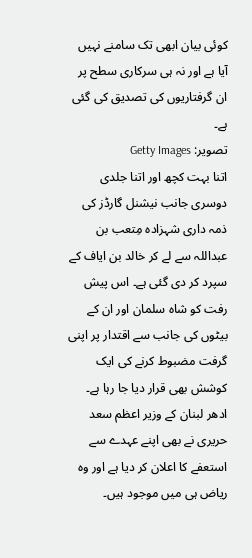کوئی بیان ابھی تک سامنے نہیں آیا ہے اور نہ ہی سرکاری سطح پر ان گرفتاریوں کی تصدیق کی گئی ہے۔
تصویر: Getty Images
اتنا بہت کچھ اور اتنا جلدی
دوسری جانب نیشنل گارڈز کی ذمہ داری شہزادہ مِتعب بن عبداللہ سے لے کر خالد بن ایاف کے سپرد کر دی گئی ہے۔ اس پیش رفت کو شاہ سلمان اور ان کے بیٹوں کی جانب سے اقتدار پر اپنی گرفت مضبوط کرنے کی ایک کوشش بھی قرار دیا جا رہا ہے۔ ادھر لبنان کے وزیر اعظم سعد حریری نے بھی اپنے عہدے سے استعفے کا اعلان کر دیا ہے اور وہ ریاض ہی میں موجود ہیں۔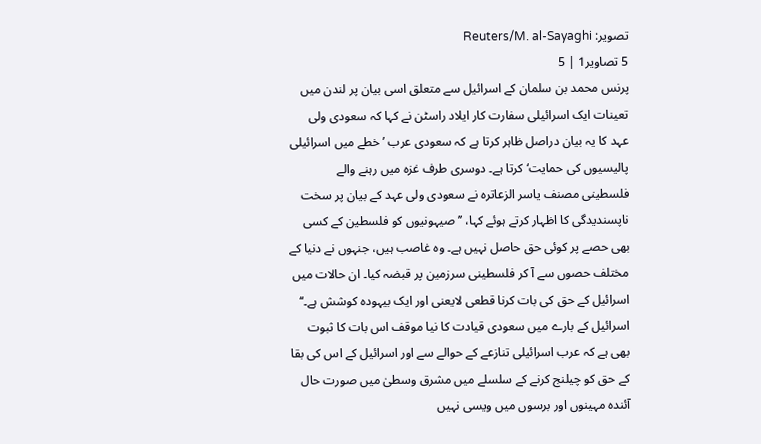تصویر: Reuters/M. al-Sayaghi
5 تصاویر1 | 5
پرنس محمد بن سلمان کے اسرائیل سے متعلق اسی بیان پر لندن میں تعینات ایک اسرائیلی سفارت کار ایلاد راسٹن نے کہا کہ سعودی ولی عہد کا یہ بیان دراصل ظاہر کرتا ہے کہ سعودی عرب ’خطے میں اسرائیلی پالیسیوں کی حمایت‘ کرتا ہے۔ دوسری طرف غزہ میں رہنے والے فلسطینی مصنف یاسر الزعاترہ نے سعودی ولی عہد کے بیان پر سخت ناپسندیدگی کا اظہار کرتے ہوئے کہا، ’’صیہونیوں کو فلسطین کے کسی بھی حصے پر کوئی حق حاصل نہیں ہے۔ وہ غاصب ہیں، جنہوں نے دنیا کے مختلف حصوں سے آ کر فلسطینی سرزمین پر قبضہ کیا۔ ان حالات میں اسرائیل کے حق کی بات کرنا قطعی لایعنی اور ایک بیہودہ کوشش ہے۔‘‘
اسرائیل کے بارے میں سعودی قیادت کا نیا موقف اس بات کا ثبوت بھی ہے کہ عرب اسرائیلی تنازعے کے حوالے سے اور اسرائیل کے اس کی بقا کے حق کو چیلنج کرنے کے سلسلے میں مشرق وسطیٰ میں صورت حال آئندہ مہینوں اور برسوں میں ویسی نہیں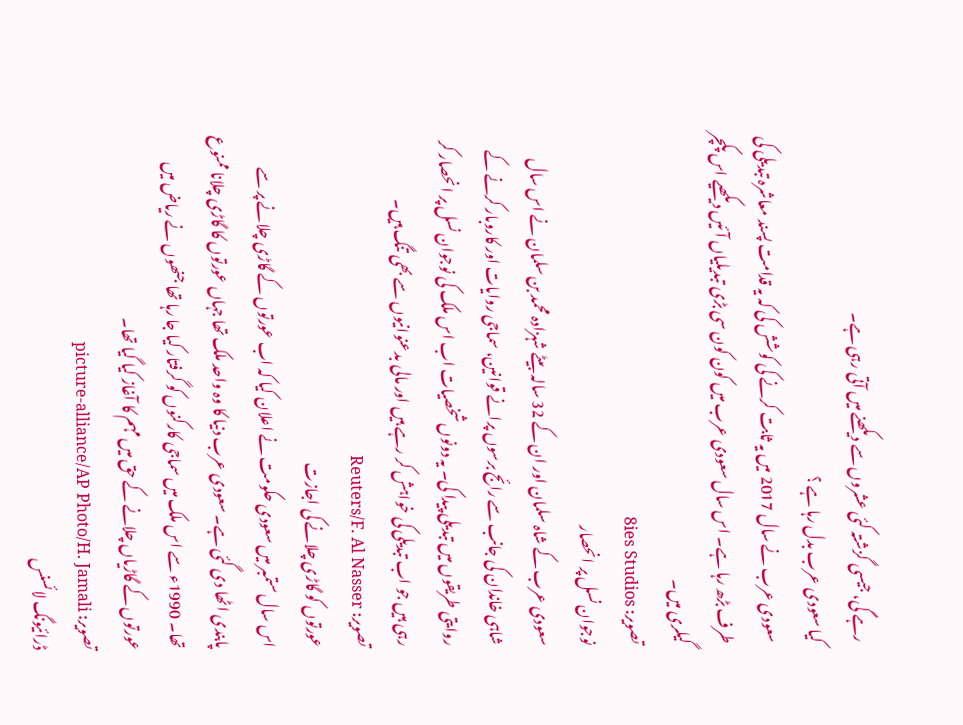رہے گی، جیسی گزشتہ کئی عشروں سے دیکھنے میں آتی رہی ہے۔
کیا سعودی عرب بدل رہا ہے ؟
سعودی عرب نے سال 2017 میں یہ ثابت کرنے کی کوشش کی کہ یہ قدامت پسند معاشرہ تبدیلی کی طرف بڑھ رہا ہے۔ اس سال سعودی عرب میں کون کون سی بڑی تبدیلیاں آئیں دیکھیے اس پکچر گیلری میں۔
تصویر: 8ies Studios
نوجوان نسل پر انحصار
سعودی عرب کے شاہ سلمان اور ان کے 32 سالہ بیٹے شہزادہ محمد بن سلمان نے اس سال شاہی خاندان کی جانب سے رائج برسوں پرانے قوانین، سماجی روایات اور کاروبار کرنے کے روایتی طریقوں میں تبدیلی پیدا کی۔ یہ دونوں شخصیات اب اس ملک کی نوجوان نسل پر انحصار کر رہی ہیں جو اب تبدیلی کی خواہش کر رہے ہیں اور مالی بدعنوانیوں سے بھی تنگ ہیں۔
تصویر: Reuters/F. Al Nasser
عورتوں کو گاڑی چلانے کی اجازت
اس سال ستمبر میں سعودی حکومت نے اعلان کیا کہ اب عورتوں کے گاڑی چلانے پر سے پابندی اٹھا دی گئی ہے۔ سعودی عرب دنیا کا وہ واحد ملک تھا جہاں عورتوں کا گاڑی چلانا ممنوع تھا۔ 1990ء سے اس ملک میں سماجی کارکنوں کو گرفتار کیا جا رہا تھا جنھوں نے ریاض میں عورتوں کے گاڑیاں چلانے کے حق میں مہم کا آغاز کیا گیا تھا۔
تصویر: picture-alliance/AP Photo/H. Jamali
ڈرائیونگ لائسنس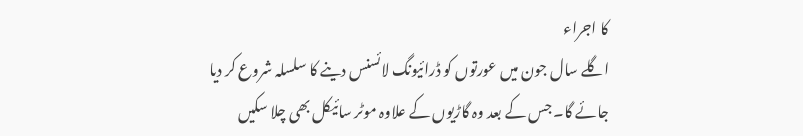کا اجراء
اگلے سال جون میں عورتوں کو ڈرائیونگ لائسنس دینے کا سلسلہ شروع کر دیا جائے گا۔ جس کے بعد وہ گاڑیوں کے علاوہ موٹر سائیکل بھی چلا سکیں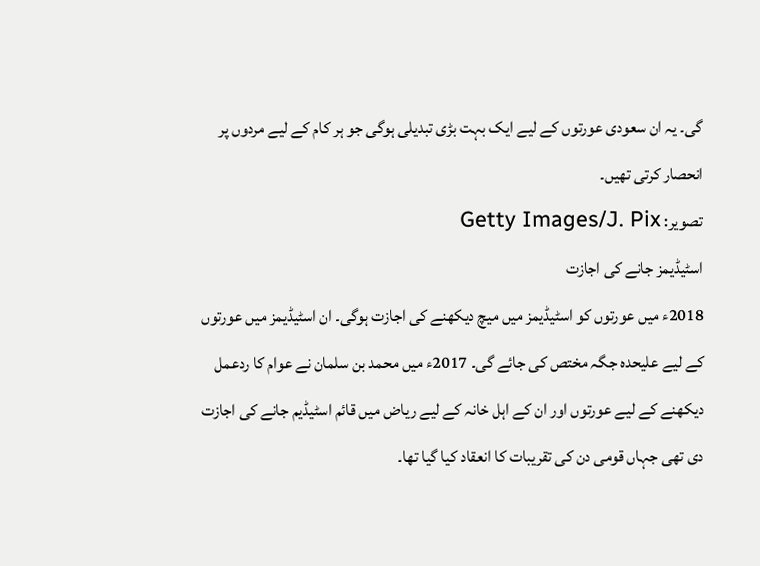گی۔ یہ ان سعودی عورتوں کے لیے ایک بہت بڑی تبدیلی ہوگی جو ہر کام کے لیے مردوں پر انحصار کرتی تھیں۔
تصویر: Getty Images/J. Pix
اسٹیڈیمز جانے کی اجازت
2018ء میں عورتوں کو اسٹیڈیمز میں میچ دیکھنے کی اجازت ہوگی۔ ان اسٹیڈیمز میں عورتوں کے لیے علیحدہ جگہ مختص کی جائے گی۔ 2017ء میں محمد بن سلمان نے عوام کا ردعمل دیکھنے کے لیے عورتوں اور ان کے اہل خانہ کے لیے ریاض میں قائم اسٹیڈیم جانے کی اجازت دی تھی جہاں قومی دن کی تقریبات کا انعقاد کیا گیا تھا۔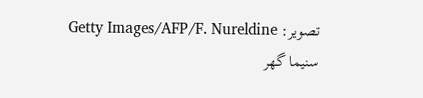تصویر: Getty Images/AFP/F. Nureldine
سنیما گھر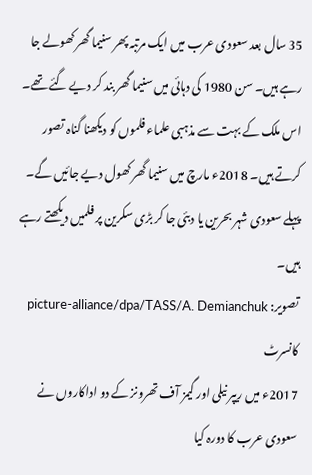35 سال بعد سعودی عرب میں ایک مرتبہ پھر سنیما گھر کھولے جا رہے ہیں۔ سن 1980 کی دہائی میں سنیما گھر بند کر دیے گئے تھے۔ اس ملک کے بہت سے مذہبی علماء فلموں کو دیکھنا گناہ تصور کرتے ہیں۔ 2018ء مارچ میں سنیما گھر کھول دیے جائیں گے۔ پہلے سعودی شہر بحرین یا دبئی جا کر بڑی سکرین پر فلمیں دیکھتے رہے ہیں۔
تصویر: picture-alliance/dpa/TASS/A. Demianchuk
کانسرٹ
2017ء میں ریپر نیلی اور گیمز آف تھرونز کے دو اداکاروں نے سعودی عرب کا دورہ کیا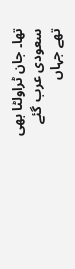تھا۔ جان ٹراولٹا بھی سعودی عرب گئے تھے جہاں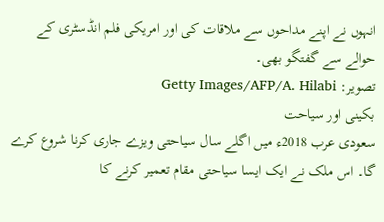انہوں نے اپنے مداحوں سے ملاقات کی اور امریکی فلم انڈسٹری کے حوالے سے گفتگو بھی۔
تصویر: Getty Images/AFP/A. Hilabi
بکینی اور سیاحت
سعودی عرب 2018ء میں اگلے سال سیاحتی ویزے جاری کرنا شروع کرے گا۔ اس ملک نے ایک ایسا سیاحتی مقام تعمیر کرنے کا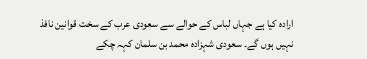ارادہ کیا ہے جہاں لباس کے حوالے سے سعودی عرب کے سخت قوانین نافذ نہیں ہوں گے۔ سعودی شہزادہ محمد بن سلمان کہہ چکے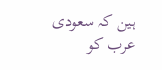ہین کہ سعودی عرب کو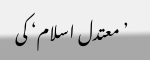’معتدل اسلام‘ کی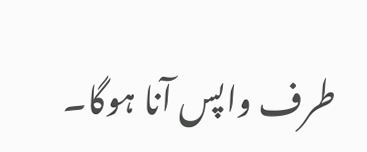طرف واپس آنا ہوگا۔